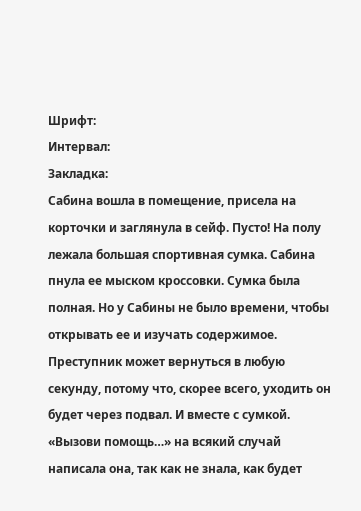Шрифт:
Интервал:
Закладка:
Сабина вошла в помещение, присела на корточки и заглянула в сейф. Пусто! На полу лежала большая спортивная сумка. Сабина пнула ее мыском кроссовки. Сумка была полная. Но у Сабины не было времени, чтобы открывать ее и изучать содержимое. Преступник может вернуться в любую секунду, потому что, скорее всего, уходить он будет через подвал. И вместе с сумкой.
«Вызови помощь…» на всякий случай написала она, так как не знала, как будет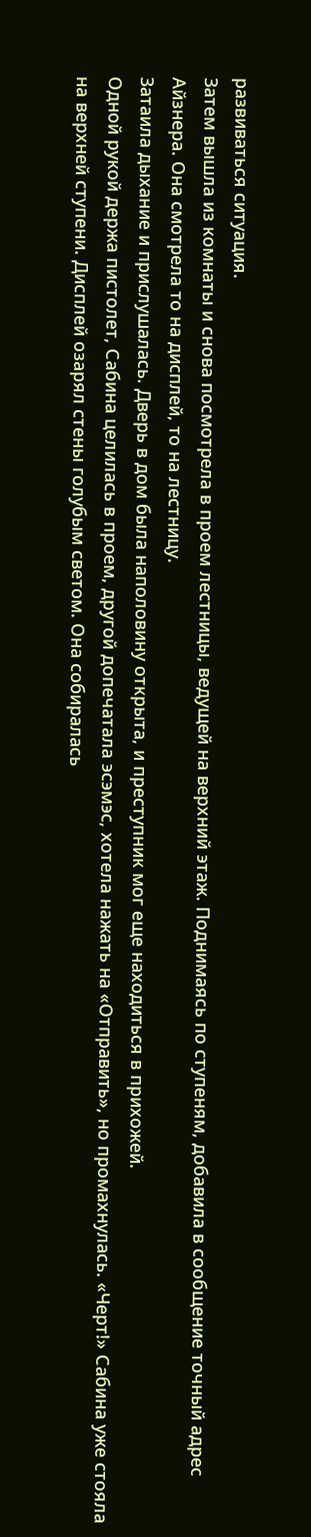развиваться ситуация.
Затем вышла из комнаты и снова посмотрела в проем лестницы, ведущей на верхний этаж. Поднимаясь по ступеням, добавила в сообщение точный адрес Айзнера. Она смотрела то на дисплей, то на лестницу.
Затаила дыхание и прислушалась. Дверь в дом была наполовину открыта, и преступник мог еще находиться в прихожей.
Одной рукой держа пистолет, Сабина целилась в проем, другой допечатала эсэмэс, хотела нажать на «Отправить», но промахнулась. «Черт!» Сабина уже стояла на верхней ступени. Дисплей озарял стены голубым светом. Она собиралась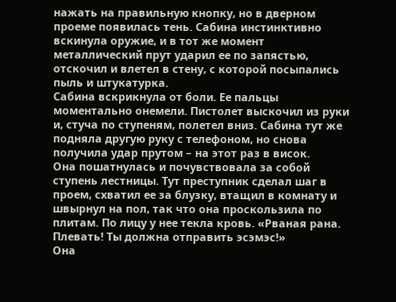нажать на правильную кнопку, но в дверном проеме появилась тень. Сабина инстинктивно вскинула оружие, и в тот же момент металлический прут ударил ее по запястью, отскочил и влетел в стену, с которой посыпались пыль и штукатурка.
Сабина вскрикнула от боли. Ее пальцы моментально онемели. Пистолет выскочил из руки и, стуча по ступеням, полетел вниз. Сабина тут же подняла другую руку с телефоном, но снова получила удар прутом – на этот раз в висок.
Она пошатнулась и почувствовала за собой ступень лестницы. Тут преступник сделал шаг в проем, схватил ее за блузку, втащил в комнату и швырнул на пол, так что она проскользила по плитам. По лицу у нее текла кровь. «Рваная рана. Плевать! Ты должна отправить эсэмэс!»
Она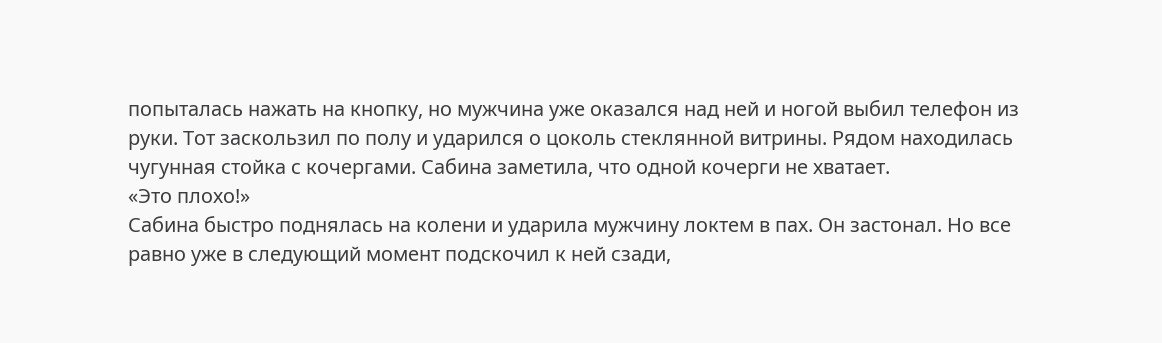попыталась нажать на кнопку, но мужчина уже оказался над ней и ногой выбил телефон из руки. Тот заскользил по полу и ударился о цоколь стеклянной витрины. Рядом находилась чугунная стойка с кочергами. Сабина заметила, что одной кочерги не хватает.
«Это плохо!»
Сабина быстро поднялась на колени и ударила мужчину локтем в пах. Он застонал. Но все равно уже в следующий момент подскочил к ней сзади,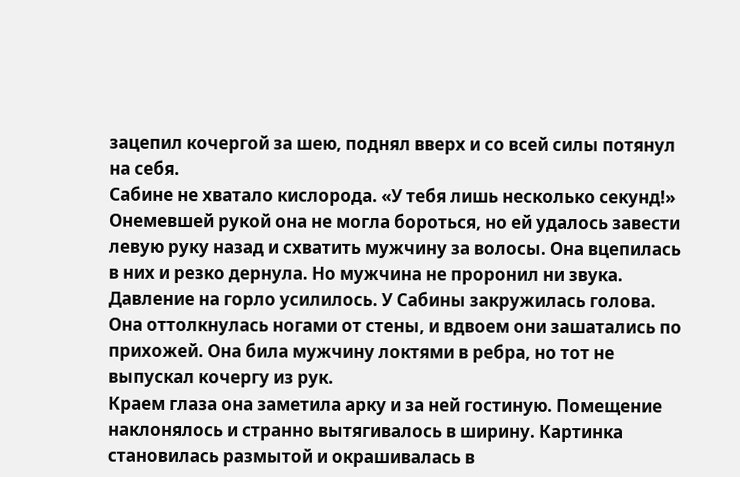зацепил кочергой за шею, поднял вверх и со всей силы потянул на себя.
Сабине не хватало кислорода. «У тебя лишь несколько секунд!» Онемевшей рукой она не могла бороться, но ей удалось завести левую руку назад и схватить мужчину за волосы. Она вцепилась в них и резко дернула. Но мужчина не проронил ни звука.
Давление на горло усилилось. У Сабины закружилась голова. Она оттолкнулась ногами от стены, и вдвоем они зашатались по прихожей. Она била мужчину локтями в ребра, но тот не выпускал кочергу из рук.
Краем глаза она заметила арку и за ней гостиную. Помещение наклонялось и странно вытягивалось в ширину. Картинка становилась размытой и окрашивалась в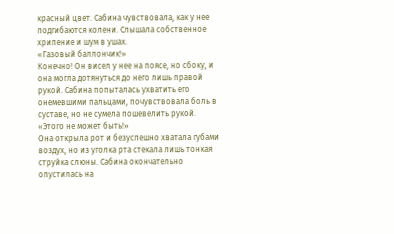красный цвет. Сабина чувствовала, как у нее подгибаются колени. Слышала собственное хрипение и шум в ушах.
«Газовый баллончик!»
Конечно! Он висел у нее на поясе, но сбоку, и она могла дотянуться до него лишь правой рукой. Сабина попыталась ухватить его онемевшими пальцами, почувствовала боль в суставе, но не сумела пошевелить рукой.
«Этого не может быть!»
Она открыла рот и безуспешно хватала губами воздух, но из уголка рта стекала лишь тонкая струйка слюны. Сабина окончательно опустилась на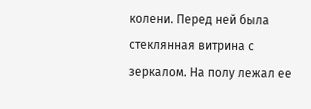колени. Перед ней была стеклянная витрина с зеркалом. На полу лежал ее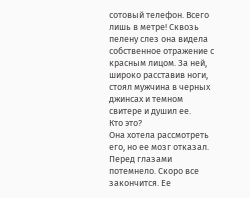сотовый телефон. Всего лишь в метре! Сквозь пелену слез она видела собственное отражение с красным лицом. За ней, широко расставив ноги, стоял мужчина в черных джинсах и темном свитере и душил ее.
Кто это?
Она хотела рассмотреть его, но ее мозг отказал. Перед глазами потемнело. Скоро все закончится. Ее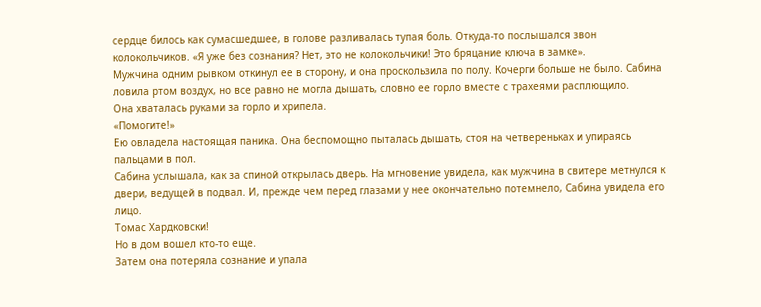сердце билось как сумасшедшее, в голове разливалась тупая боль. Откуда-то послышался звон колокольчиков. «Я уже без сознания? Нет, это не колокольчики! Это бряцание ключа в замке».
Мужчина одним рывком откинул ее в сторону, и она проскользила по полу. Кочерги больше не было. Сабина ловила ртом воздух, но все равно не могла дышать, словно ее горло вместе с трахеями расплющило.
Она хваталась руками за горло и хрипела.
«Помогите!»
Ею овладела настоящая паника. Она беспомощно пыталась дышать, стоя на четвереньках и упираясь пальцами в пол.
Сабина услышала, как за спиной открылась дверь. На мгновение увидела, как мужчина в свитере метнулся к двери, ведущей в подвал. И, прежде чем перед глазами у нее окончательно потемнело, Сабина увидела его лицо.
Томас Хардковски!
Но в дом вошел кто-то еще.
Затем она потеряла сознание и упала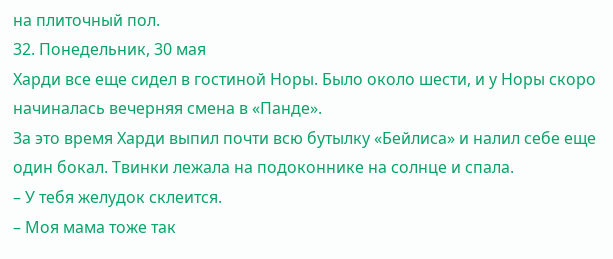на плиточный пол.
32. Понедельник, 30 мая
Харди все еще сидел в гостиной Норы. Было около шести, и у Норы скоро начиналась вечерняя смена в «Панде».
За это время Харди выпил почти всю бутылку «Бейлиса» и налил себе еще один бокал. Твинки лежала на подоконнике на солнце и спала.
– У тебя желудок склеится.
– Моя мама тоже так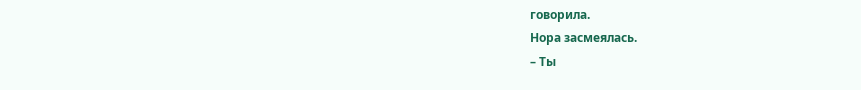говорила.
Нора засмеялась.
– Ты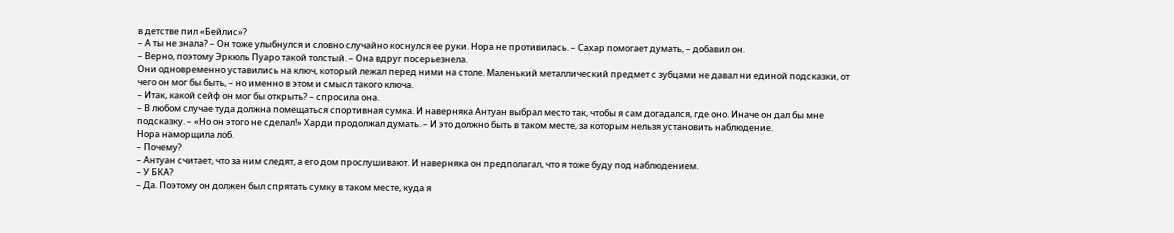в детстве пил «Бейлис»?
– А ты не знала? – Он тоже улыбнулся и словно случайно коснулся ее руки. Нора не противилась. – Сахар помогает думать, – добавил он.
– Верно, поэтому Эркюль Пуаро такой толстый. – Она вдруг посерьезнела.
Они одновременно уставились на ключ, который лежал перед ними на столе. Маленький металлический предмет с зубцами не давал ни единой подсказки, от чего он мог бы быть, – но именно в этом и смысл такого ключа.
– Итак, какой сейф он мог бы открыть? – спросила она.
– В любом случае туда должна помещаться спортивная сумка. И наверняка Антуан выбрал место так, чтобы я сам догадался, где оно. Иначе он дал бы мне подсказку. – «Но он этого не сделал!» Харди продолжал думать. – И это должно быть в таком месте, за которым нельзя установить наблюдение.
Нора наморщила лоб.
– Почему?
– Антуан считает, что за ним следят, а его дом прослушивают. И наверняка он предполагал, что я тоже буду под наблюдением.
– У БКА?
– Да. Поэтому он должен был спрятать сумку в таком месте, куда я